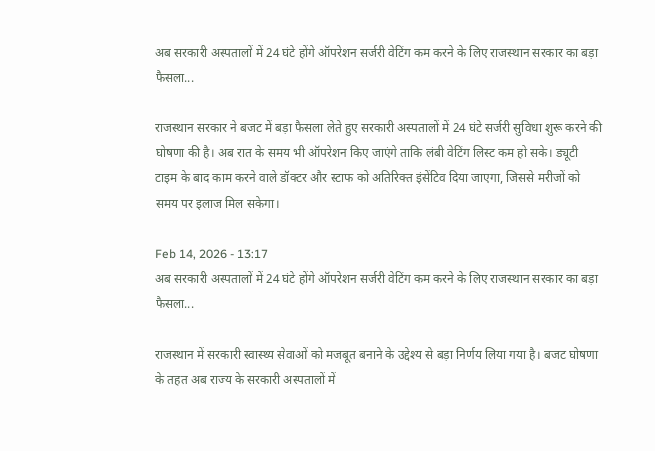अब सरकारी अस्पतालों में 24 घंटे होंगे ऑपरेशन सर्जरी वेटिंग कम करने के लिए राजस्थान सरकार का बड़ा फैसला...

राजस्थान सरकार ने बजट में बड़ा फैसला लेते हुए सरकारी अस्पतालों में 24 घंटे सर्जरी सुविधा शुरू करने की घोषणा की है। अब रात के समय भी ऑपरेशन किए जाएंगे ताकि लंबी वेटिंग लिस्ट कम हो सके। ड्यूटी टाइम के बाद काम करने वाले डॉक्टर और स्टाफ को अतिरिक्त इंसेंटिव दिया जाएगा, जिससे मरीजों को समय पर इलाज मिल सकेगा।

Feb 14, 2026 - 13:17
अब सरकारी अस्पतालों में 24 घंटे होंगे ऑपरेशन सर्जरी वेटिंग कम करने के लिए राजस्थान सरकार का बड़ा फैसला...

राजस्थान में सरकारी स्वास्थ्य सेवाओं को मजबूत बनाने के उद्देश्य से बड़ा निर्णय लिया गया है। बजट घोषणा के तहत अब राज्य के सरकारी अस्पतालों में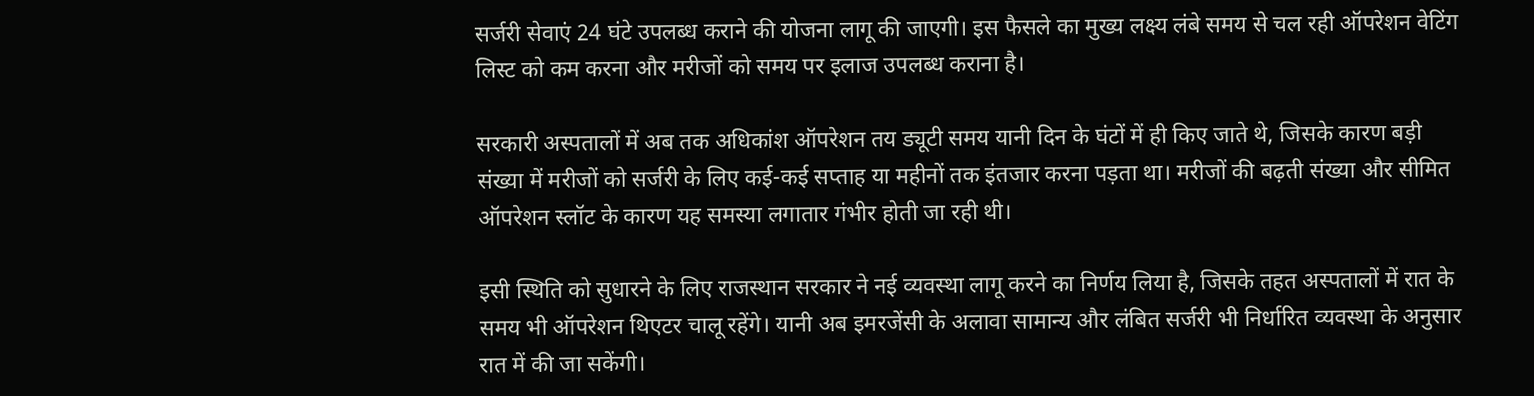सर्जरी सेवाएं 24 घंटे उपलब्ध कराने की योजना लागू की जाएगी। इस फैसले का मुख्य लक्ष्य लंबे समय से चल रही ऑपरेशन वेटिंग लिस्ट को कम करना और मरीजों को समय पर इलाज उपलब्ध कराना है।

सरकारी अस्पतालों में अब तक अधिकांश ऑपरेशन तय ड्यूटी समय यानी दिन के घंटों में ही किए जाते थे, जिसके कारण बड़ी संख्या में मरीजों को सर्जरी के लिए कई-कई सप्ताह या महीनों तक इंतजार करना पड़ता था। मरीजों की बढ़ती संख्या और सीमित ऑपरेशन स्लॉट के कारण यह समस्या लगातार गंभीर होती जा रही थी।

इसी स्थिति को सुधारने के लिए राजस्थान सरकार ने नई व्यवस्था लागू करने का निर्णय लिया है, जिसके तहत अस्पतालों में रात के समय भी ऑपरेशन थिएटर चालू रहेंगे। यानी अब इमरजेंसी के अलावा सामान्य और लंबित सर्जरी भी निर्धारित व्यवस्था के अनुसार रात में की जा सकेंगी।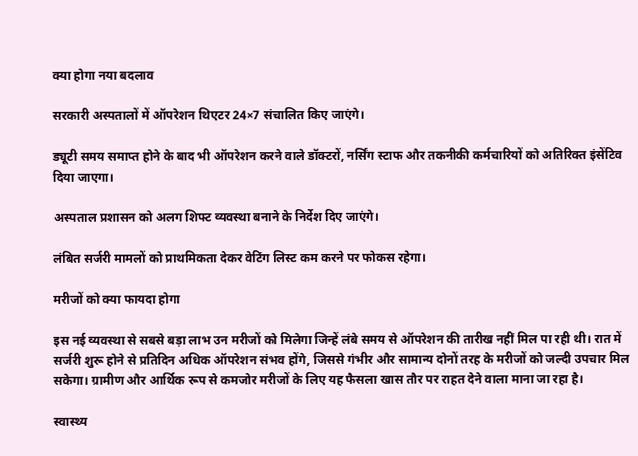क्या होगा नया बदलाव

सरकारी अस्पतालों में ऑपरेशन थिएटर 24×7 संचालित किए जाएंगे।

ड्यूटी समय समाप्त होने के बाद भी ऑपरेशन करने वाले डॉक्टरों, नर्सिंग स्टाफ और तकनीकी कर्मचारियों को अतिरिक्त इंसेंटिव दिया जाएगा।

अस्पताल प्रशासन को अलग शिफ्ट व्यवस्था बनाने के निर्देश दिए जाएंगे।

लंबित सर्जरी मामलों को प्राथमिकता देकर वेटिंग लिस्ट कम करने पर फोकस रहेगा।

मरीजों को क्या फायदा होगा

इस नई व्यवस्था से सबसे बड़ा लाभ उन मरीजों को मिलेगा जिन्हें लंबे समय से ऑपरेशन की तारीख नहीं मिल पा रही थी। रात में सर्जरी शुरू होने से प्रतिदिन अधिक ऑपरेशन संभव होंगे, जिससे गंभीर और सामान्य दोनों तरह के मरीजों को जल्दी उपचार मिल सकेगा। ग्रामीण और आर्थिक रूप से कमजोर मरीजों के लिए यह फैसला खास तौर पर राहत देने वाला माना जा रहा है।

स्वास्थ्य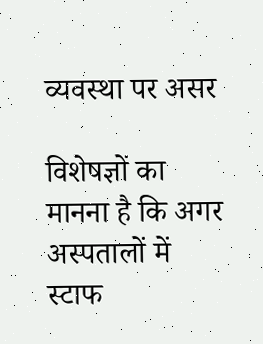व्यवस्था पर असर

विशेषज्ञों का मानना है कि अगर अस्पतालों में स्टाफ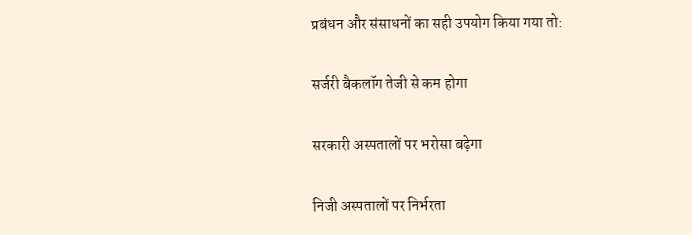प्रबंधन और संसाधनों का सही उपयोग किया गया तो:

सर्जरी बैकलॉग तेजी से कम होगा

सरकारी अस्पतालों पर भरोसा बढ़ेगा

निजी अस्पतालों पर निर्भरता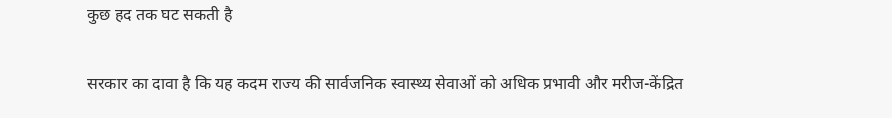कुछ हद तक घट सकती है

सरकार का दावा है कि यह कदम राज्य की सार्वजनिक स्वास्थ्य सेवाओं को अधिक प्रभावी और मरीज-केंद्रित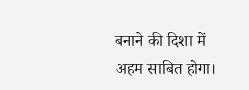बनाने की दिशा में अहम साबित होगा।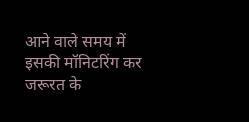आने वाले समय में इसकी मॉनिटरिंग कर जरूरत के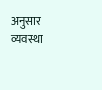अनुसार व्यवस्था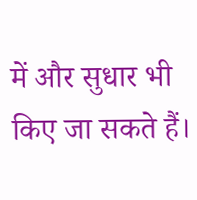में और सुधार भी किए जा सकते हैं।